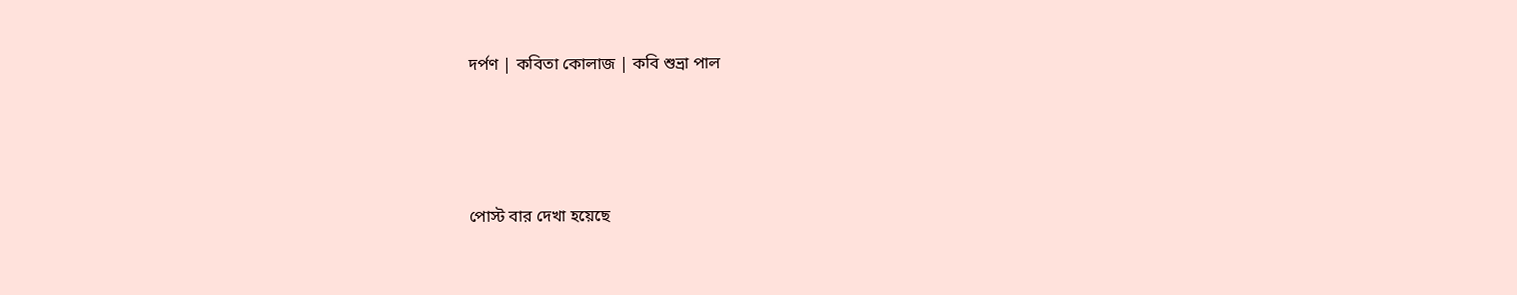দর্পণ | কবিতা কোলাজ | কবি শুভ্রা পাল




পোস্ট বার দেখা হয়েছে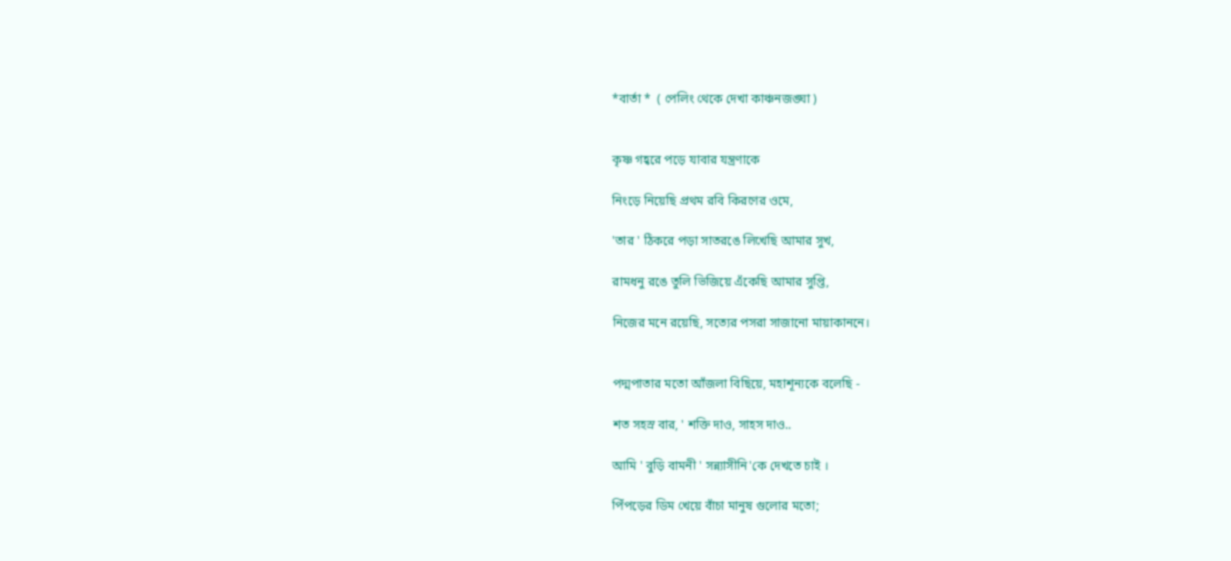*বার্তা *  ( পেলিং থেকে দেখা কাঞ্চনজঙ্ঘা )


কৃষ্ণ গহ্বরে পড়ে যাবার যন্ত্রণাকে

নিংড়ে নিয়েছি প্রথম রবি কিরণের ওমে,

'তার ' ঠিকরে পড়া সাতরঙে লিখেছি আমার সুখ,

রামধনু রঙে তুলি ভিজিয়ে এঁকেছি আমার সুপ্তি,

নিজের মনে রয়েছি, সত্যের পসরা সাজানো মায়াকাননে।


পদ্মপাতার মতো আঁজলা বিছিয়ে, মহাশূন্যকে বলেছি -

শত সহস্র বার, ' শক্তি দাও, সাহস দাও..

আমি ' বুড়ি বামনী ' সন্ন্যাসীনি'কে দেখতে চাই ।

পিঁপড়ের ডিম খেয়ে বাঁচা মানুষ গুলোর মতো;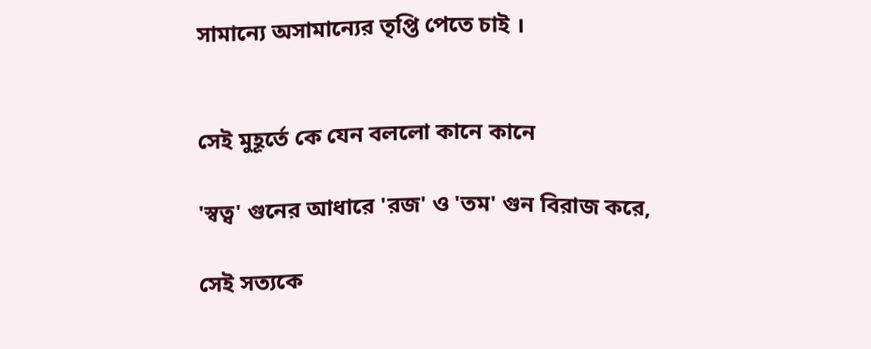সামান্যে অসামান্যের তৃপ্তি পেতে চাই ।


সেই মুহূর্তে কে যেন বললো কানে কানে

'স্বত্ব' গুনের আধারে 'রজ' ও 'তম' গুন বিরাজ করে,

সেই সত্যকে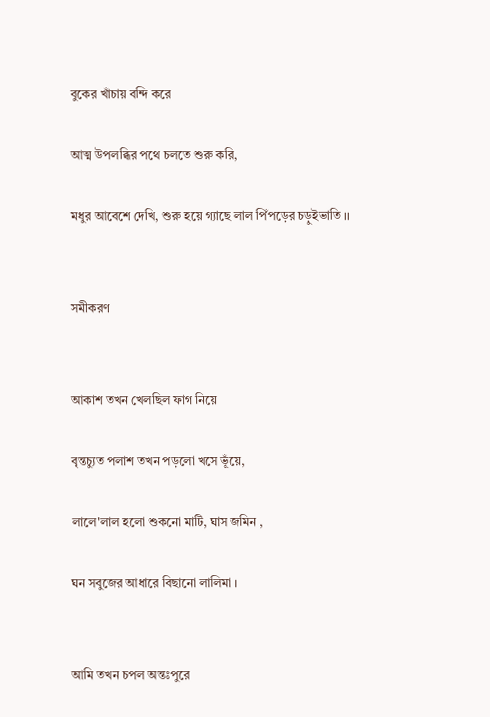বুকের খাঁচায় বন্দি করে

আত্ম উপলব্ধির পথে চলতে শুরু করি,

মধুর আবেশে দেখি, শুরু হয়ে গ্যাছে লাল পিঁপড়ের চড়ুইভাতি ।।


সমীকরণ


আকাশ তখন খেলছিল ফাগ নিয়ে

বৃন্তচ্যুত পলাশ তখন পড়লো খসে ভূঁয়ে,

লালে'লাল হলো শুকনো মাটি, ঘাস জমিন ,

ঘন সবুজের আধারে বিছানো লালিমা ।


আমি তখন চপল অন্তঃপুরে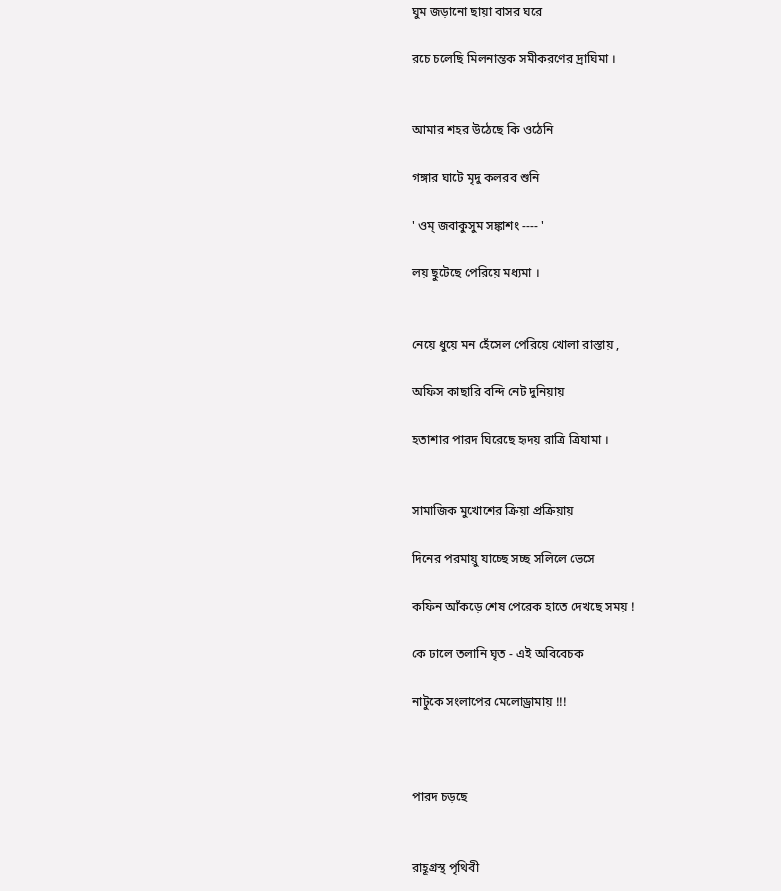ঘুম জড়ানো ছায়া বাসর ঘরে

রচে চলেছি মিলনান্তক সমীকরণের দ্রাঘিমা ।


আমার শহর উঠেছে কি ওঠেনি

গঙ্গার ঘাটে মৃদু কলরব শুনি

' ওম্ জবাকুসুম সঙ্কাশং ---- '

লয় ছুটেছে পেরিয়ে মধ্যমা ।


নেয়ে ধুয়ে মন হেঁসেল পেরিয়ে খোলা রাস্তায় ,

অফিস কাছারি বন্দি নেট দুনিয়ায়

হতাশার পারদ ঘিরেছে হৃদয় রাত্রি ত্রিযামা ।


সামাজিক মুখোশের ক্রিয়া প্রক্রিয়ায়

দিনের পরমায়ু যাচ্ছে সচ্ছ সলিলে ভেসে

কফিন আঁকড়ে শেষ পেরেক হাতে দেখছে সময় !

কে ঢালে তলানি ঘৃত - এই অবিবেচক

নাটুকে সংলাপের মেলোড্রামায় !!!



পারদ চড়ছে


রাহূগ্রস্থ পৃথিবী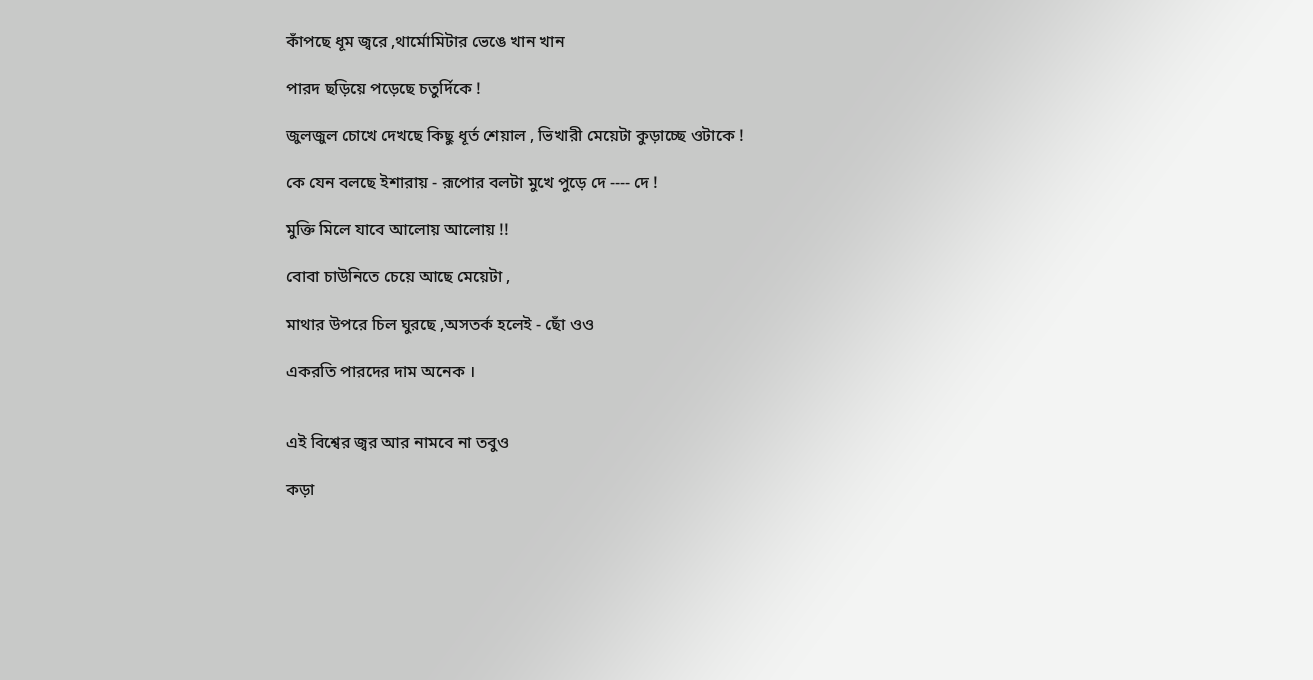কাঁপছে ধূম জ্বরে ,থার্মোমিটার ভেঙে খান খান

পারদ ছড়িয়ে পড়েছে চতুর্দিকে !

জুলজুল চোখে দেখছে কিছু ধূর্ত শেয়াল , ভিখারী মেয়েটা কুড়াচ্ছে ওটাকে !

কে যেন বলছে ইশারায় - রূপোর বলটা মুখে পুড়ে দে ---- দে !

মুক্তি মিলে যাবে আলোয় আলোয় !!

বোবা চাউনিতে চেয়ে আছে মেয়েটা ,

মাথার উপরে চিল ঘুরছে ,অসতর্ক হলেই - ছোঁ ওও

একরতি পারদের দাম অনেক ।


এই বিশ্বের জ্বর আর নামবে না তবুও

কড়া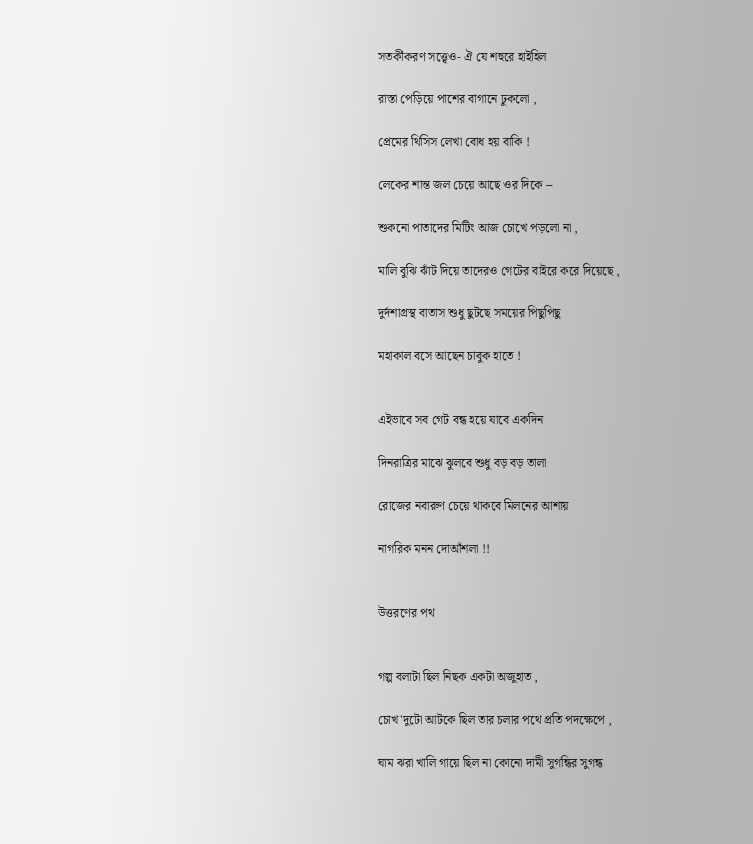সতর্কীকরণ সত্ত্বেও- ঐ যে শহুরে হাইহিল

রাস্তা পেড়িয়ে পাশের বাগানে ঢুকলো ,

প্রেমের থিসিস লেখা বোধ হয় বাকি !

লেকের শান্ত জল চেয়ে আছে ওর দিকে --

শুকনো পাতাদের মিটিং আজ চোখে পড়লো না ,

মালি বুঝি ঝাঁট দিয়ে তাদেরও গেটের বাইরে করে দিয়েছে ,

দুর্দশাগ্রস্থ বাতাস শুধু ছুটছে সময়ের পিছুপিছু

মহাকাল বসে আছেন চাবুক হাতে !


এইভাবে সব গেট বন্ধ হয়ে যাবে একদিন

দিনরাত্রির মাঝে ঝুলবে শুধু বড় বড় তালা

রোজের নবারুণ চেয়ে থাকবে মিলনের আশায়

নাগরিক মনন দোআঁশলা !!


উত্তরণের পথ


গল্প বলাটা ছিল নিছক একটা অজুহাত ,

চোখ'দুটো আটকে ছিল তার চলার পথে প্রতি পদক্ষেপে ,

ঘাম ঝরা খালি গায়ে ছিল না কোনো দামী সুগন্ধির সুগন্ধ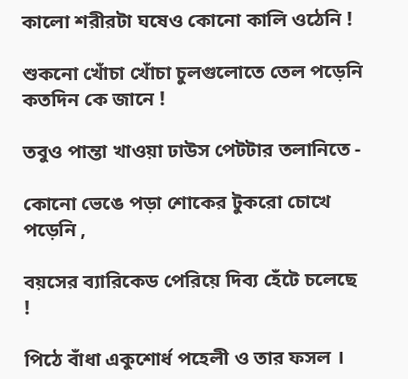কালো শরীরটা ঘষেও কোনো কালি ওঠেনি !

শুকনো খোঁচা খোঁচা চুলগুলোতে তেল পড়েনি কতদিন কে জানে !

তবুও পান্তা খাওয়া ঢাউস পেটটার তলানিতে -

কোনো ভেঙে পড়া শোকের টুকরো চোখে পড়েনি ,

বয়সের ব্যারিকেড পেরিয়ে দিব্য হেঁটে চলেছে !

পিঠে বাঁধা একুশোর্ধ পহেলী ও তার ফসল ।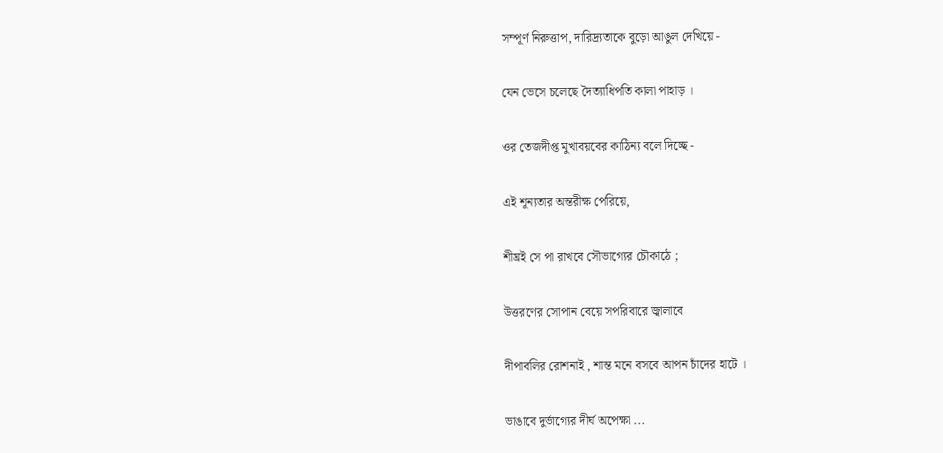সম্পূর্ণ নিরুত্তাপ, দারিদ্র্যতাকে বুড়ো আঙুল দেখিয়ে -

যেন ভেসে চলেছে দৈত্যাধিপতি কালা পাহাড় ।

ওর তেজদীপ্ত মুখাবয়বের কাঠিন্য বলে দিচ্ছে -

এই শূন্যতার অন্তরীক্ষ পেরিয়ে,

শীঘ্রই সে পা রাখবে সৌভাগ্যের চৌকাঠে ;

উত্তরণের সোপান বেয়ে সপরিবারে জ্বালাবে

দীপাবলির রোশনাই , শান্ত মনে বসবে আপন চাঁদের হাটে ।

ভাঙাবে দুর্ভাগ্যের দীর্ঘ অপেক্ষা ...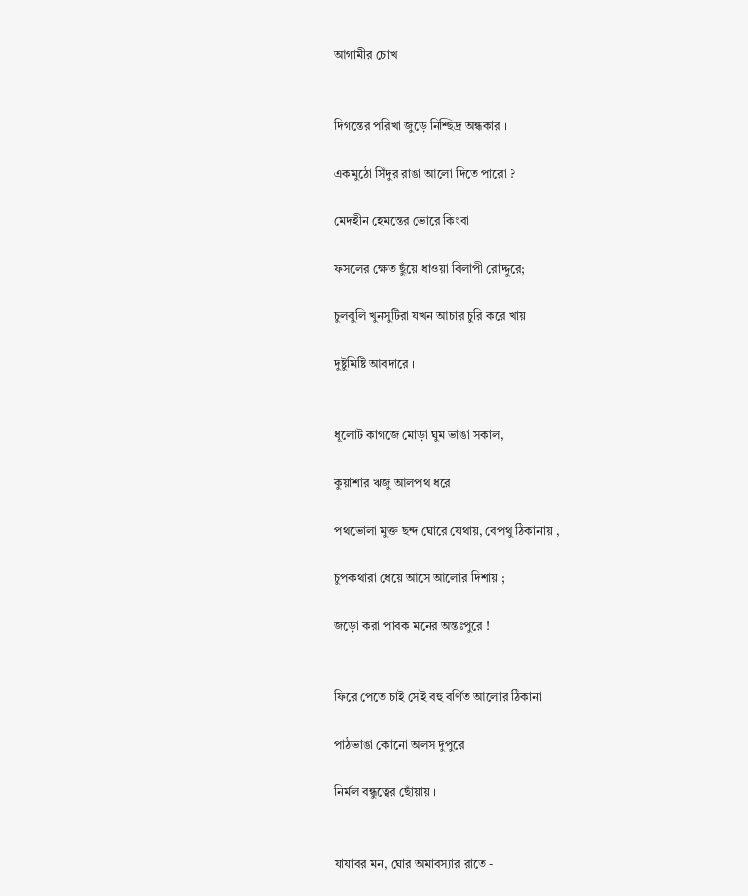আগামীর চোখ


দিগন্তের পরিখা জুড়ে নিশ্ছিদ্র অন্ধকার ।

একমুঠো সিঁদুর রাঙা আলো দিতে পারো ?

মেদহীন হেমন্তের ভোরে কিংবা

ফসলের ক্ষেত ছুঁয়ে ধাওয়া বিলাপী রোদ্দুরে;

চুলবুলি খুনসুটিরা যখন আচার চুরি করে খায়

দুষ্টুমিষ্টি আবদারে ।


ধূলোট কাগজে মোড়া ঘুম ভাঙা সকাল,

কুয়াশার ঋজু আলপথ ধরে

পথভোলা মুক্ত ছন্দ ঘোরে যেথায়, বেপথু ঠিকানায় ,

চুপকথারা ধেয়ে আসে আলোর দিশায় ;

জড়ো করা পাবক মনের অন্তঃপুরে !


ফিরে পেতে চাই সেই বহু বর্ণিত আলোর ঠিকানা

পাঠভাঙা কোনো অলস দুপুরে

নির্মল বন্ধুত্বের ছোঁয়ায় ।


যাযাবর মন, ঘোর অমাবস্যার রাতে -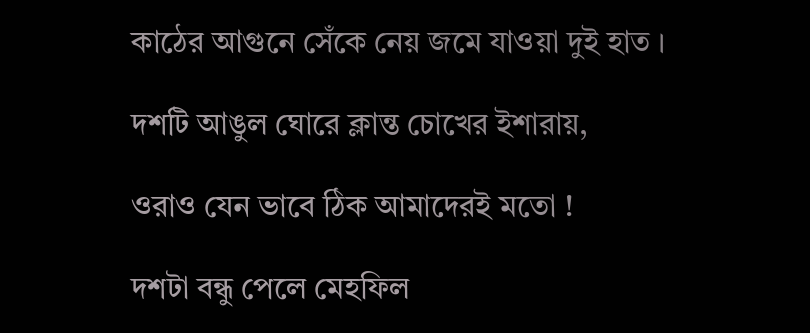কাঠের আগুনে সেঁকে নেয় জমে যাওয়া দুই হাত ।

দশটি আঙুল ঘোরে ক্লান্ত চোখের ইশারায়,

ওরাও যেন ভাবে ঠিক আমাদেরই মতো !

দশটা বন্ধু পেলে মেহফিল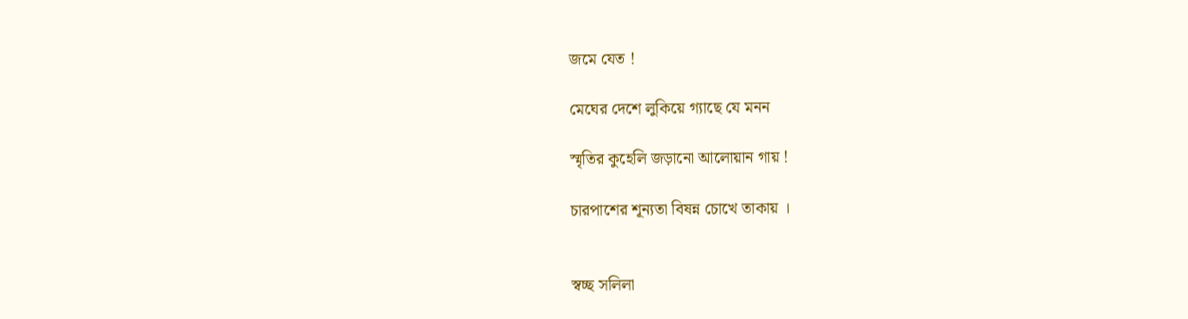জমে যেত !

মেঘের দেশে লুকিয়ে গ্যাছে যে মনন

স্মৃতির কুহেলি জড়ানো আলোয়ান গায় !

চারপাশের শূন্যতা বিষন্ন চোখে তাকায় ।


স্বচ্ছ সলিলা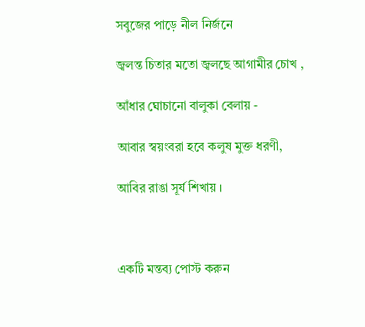সবুজের পাড়ে নীল নির্জনে

জ্বলন্ত চিতার মতো জ্বলছে আগামীর চোখ ,

আঁধার ঘোচানো বালুকা বেলায় -

আবার স্বয়ংবরা হবে কলুষ মুক্ত ধরণী,

আবির রাঙা সূর্য শিখায় ।



একটি মন্তব্য পোস্ট করুন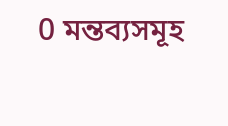0 মন্তব্যসমূহ